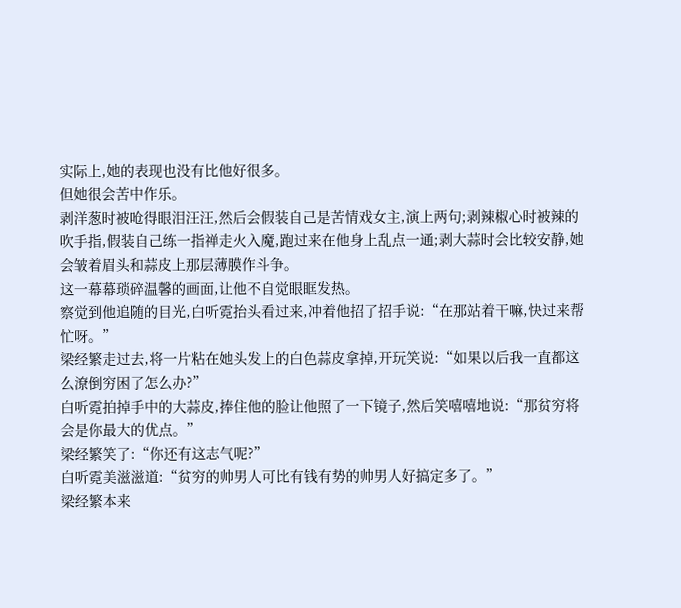实际上,她的表现也没有比他好很多。
但她很会苦中作乐。
剥洋葱时被呛得眼泪汪汪,然后会假装自己是苦情戏女主,演上两句;剥辣椒心时被辣的吹手指,假装自己练一指禅走火入魔,跑过来在他身上乱点一通;剥大蒜时会比较安静,她会皱着眉头和蒜皮上那层薄膜作斗争。
这一幕幕琐碎温馨的画面,让他不自觉眼眶发热。
察觉到他追随的目光,白听霓抬头看过来,冲着他招了招手说:“在那站着干嘛,快过来帮忙呀。”
梁经繁走过去,将一片粘在她头发上的白色蒜皮拿掉,开玩笑说:“如果以后我一直都这么潦倒穷困了怎么办?”
白听霓拍掉手中的大蒜皮,捧住他的脸让他照了一下镜子,然后笑嘻嘻地说:“那贫穷将会是你最大的优点。”
梁经繁笑了:“你还有这志气呢?”
白听霓美滋滋道:“贫穷的帅男人可比有钱有势的帅男人好搞定多了。”
梁经繁本来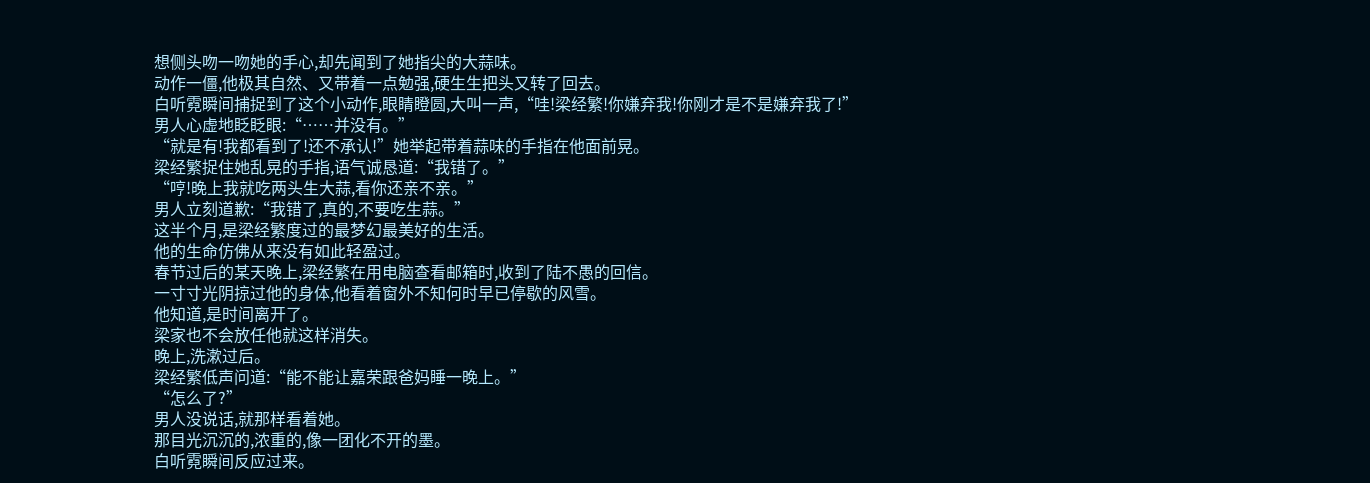想侧头吻一吻她的手心,却先闻到了她指尖的大蒜味。
动作一僵,他极其自然、又带着一点勉强,硬生生把头又转了回去。
白听霓瞬间捕捉到了这个小动作,眼睛瞪圆,大叫一声,“哇!梁经繁!你嫌弃我!你刚才是不是嫌弃我了!”
男人心虚地眨眨眼:“……并没有。”
“就是有!我都看到了!还不承认!”她举起带着蒜味的手指在他面前晃。
梁经繁捉住她乱晃的手指,语气诚恳道:“我错了。”
“哼!晚上我就吃两头生大蒜,看你还亲不亲。”
男人立刻道歉:“我错了,真的,不要吃生蒜。”
这半个月,是梁经繁度过的最梦幻最美好的生活。
他的生命仿佛从来没有如此轻盈过。
春节过后的某天晚上,梁经繁在用电脑查看邮箱时,收到了陆不愚的回信。
一寸寸光阴掠过他的身体,他看着窗外不知何时早已停歇的风雪。
他知道,是时间离开了。
梁家也不会放任他就这样消失。
晚上,洗漱过后。
梁经繁低声问道:“能不能让嘉荣跟爸妈睡一晚上。”
“怎么了?”
男人没说话,就那样看着她。
那目光沉沉的,浓重的,像一团化不开的墨。
白听霓瞬间反应过来。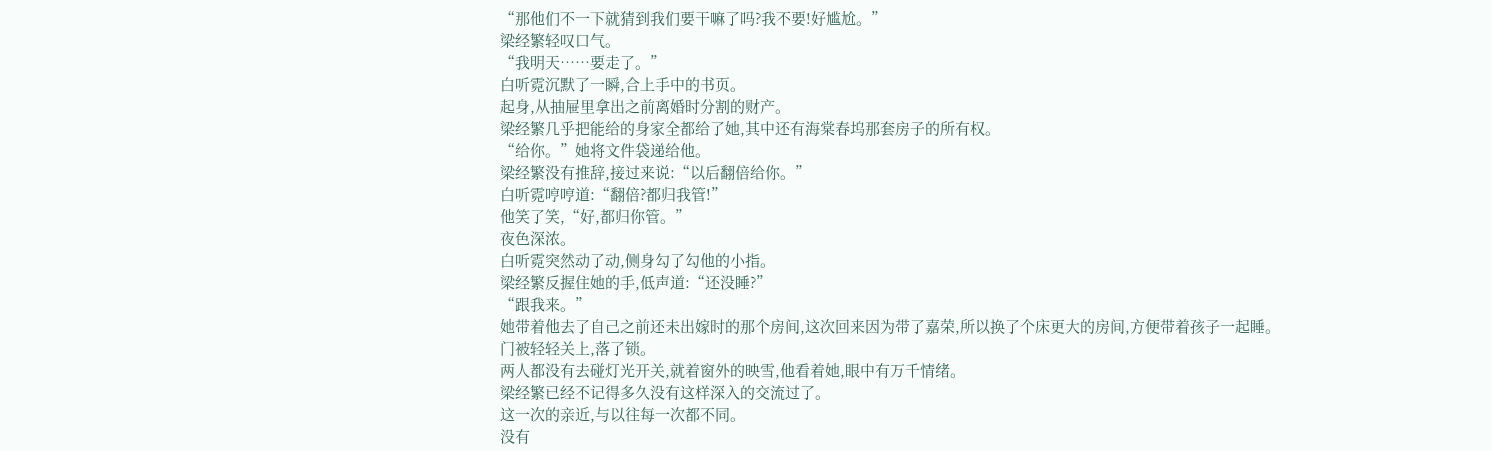“那他们不一下就猜到我们要干嘛了吗?我不要!好尴尬。”
梁经繁轻叹口气。
“我明天……要走了。”
白听霓沉默了一瞬,合上手中的书页。
起身,从抽屉里拿出之前离婚时分割的财产。
梁经繁几乎把能给的身家全都给了她,其中还有海棠春坞那套房子的所有权。
“给你。”她将文件袋递给他。
梁经繁没有推辞,接过来说:“以后翻倍给你。”
白听霓哼哼道:“翻倍?都归我管!”
他笑了笑,“好,都归你管。”
夜色深浓。
白听霓突然动了动,侧身勾了勾他的小指。
梁经繁反握住她的手,低声道:“还没睡?”
“跟我来。”
她带着他去了自己之前还未出嫁时的那个房间,这次回来因为带了嘉荣,所以换了个床更大的房间,方便带着孩子一起睡。
门被轻轻关上,落了锁。
两人都没有去碰灯光开关,就着窗外的映雪,他看着她,眼中有万千情绪。
梁经繁已经不记得多久没有这样深入的交流过了。
这一次的亲近,与以往每一次都不同。
没有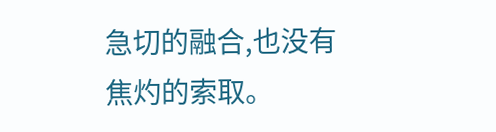急切的融合,也没有焦灼的索取。